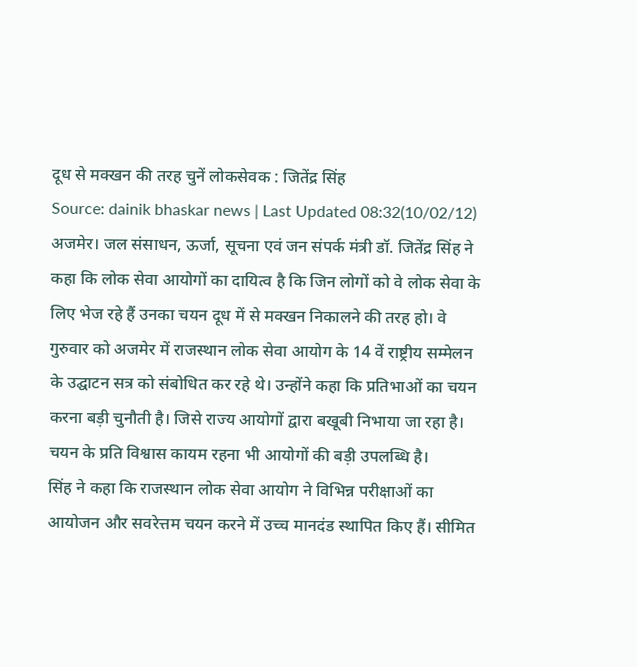दूध से मक्खन की तरह चुनें लोकसेवक : जितेंद्र सिंह
Source: dainik bhaskar news | Last Updated 08:32(10/02/12)
अजमेर। जल संसाधन, ऊर्जा, सूचना एवं जन संपर्क मंत्री डॉ. जितेंद्र सिंह ने कहा कि लोक सेवा आयोगों का दायित्व है कि जिन लोगों को वे लोक सेवा के लिए भेज रहे हैं उनका चयन दूध में से मक्खन निकालने की तरह हो। वे गुरुवार को अजमेर में राजस्थान लोक सेवा आयोग के 14 वें राष्ट्रीय सम्मेलन के उद्घाटन सत्र को संबोधित कर रहे थे। उन्होंने कहा कि प्रतिभाओं का चयन करना बड़ी चुनौती है। जिसे राज्य आयोगों द्वारा बखूबी निभाया जा रहा है। चयन के प्रति विश्वास कायम रहना भी आयोगों की बड़ी उपलब्धि है।
सिंह ने कहा कि राजस्थान लोक सेवा आयोग ने विभिन्न परीक्षाओं का आयोजन और सवरेत्तम चयन करने में उच्च मानदंड स्थापित किए हैं। सीमित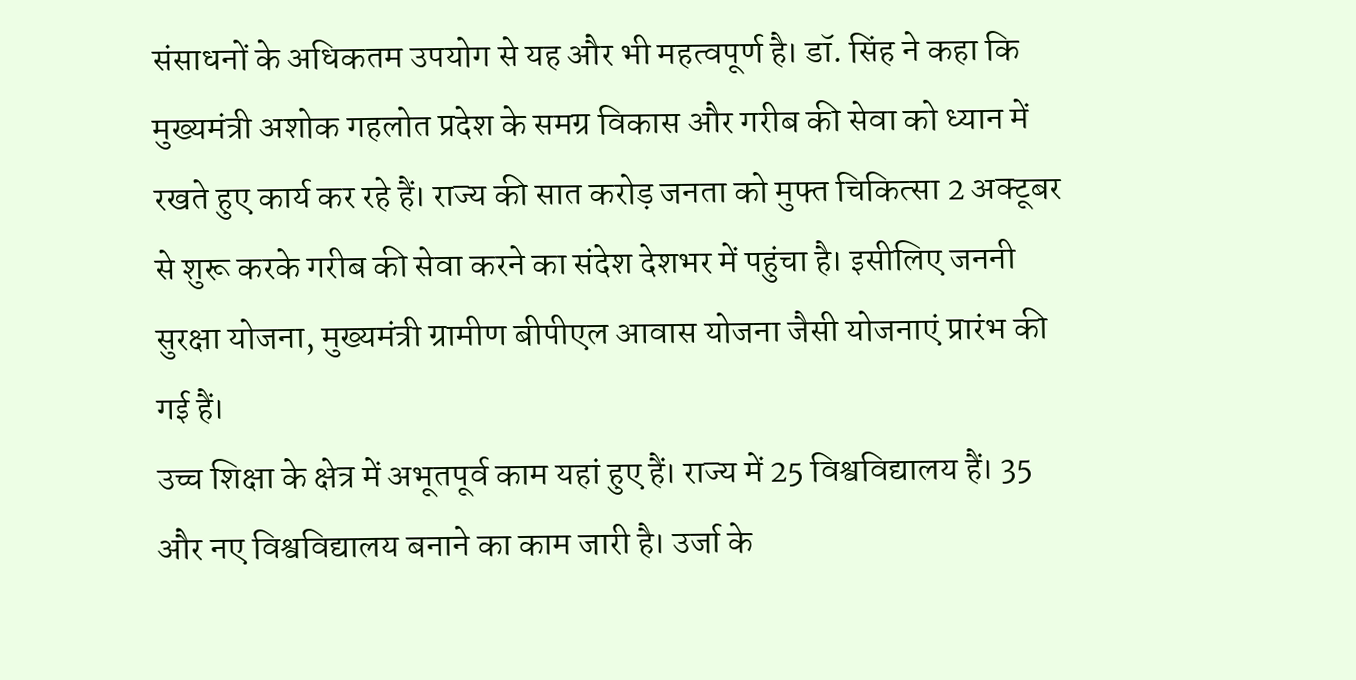संसाधनों के अधिकतम उपयोग से यह और भी महत्वपूर्ण है। डॉ. सिंह ने कहा कि मुख्यमंत्री अशोक गहलोत प्रदेश के समग्र विकास और गरीब की सेवा को ध्यान में रखते हुए कार्य कर रहे हैं। राज्य की सात करोड़ जनता को मुफ्त चिकित्सा 2 अक्टूबर से शुरू करके गरीब की सेवा करने का संदेश देशभर में पहुंचा है। इसीलिए जननी सुरक्षा योजना, मुख्यमंत्री ग्रामीण बीपीएल आवास योजना जैसी योजनाएं प्रारंभ की गई हैं।
उच्च शिक्षा के क्षेत्र में अभूतपूर्व काम यहां हुए हैं। राज्य में 25 विश्वविद्यालय हैं। 35 और नए विश्वविद्यालय बनाने का काम जारी है। उर्जा के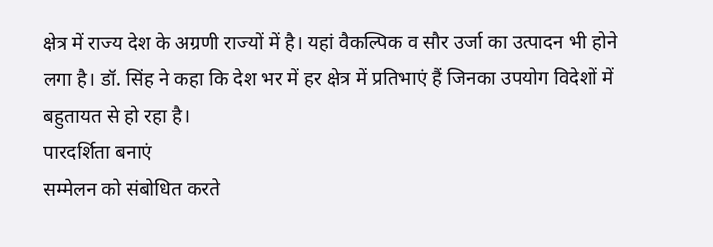क्षेत्र में राज्य देश के अग्रणी राज्यों में है। यहां वैकल्पिक व सौर उर्जा का उत्पादन भी होने लगा है। डॉ. सिंह ने कहा कि देश भर में हर क्षेत्र में प्रतिभाएं हैं जिनका उपयोग विदेशों में बहुतायत से हो रहा है।
पारदर्शिता बनाएं
सम्मेलन को संबोधित करते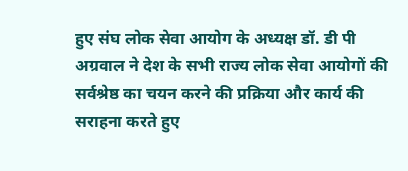हुए संघ लोक सेवा आयोग के अध्यक्ष डॉ. डी पी अग्रवाल ने देश के सभी राज्य लोक सेवा आयोगों की सर्वश्रेष्ठ का चयन करने की प्रक्रिया और कार्य की सराहना करते हुए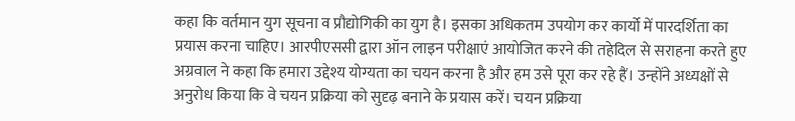कहा कि वर्तमान युग सूचना व प्रौद्योगिकी का युग है। इसका अधिकतम उपयोग कर कार्यो में पारदर्शिता का प्रयास करना चाहिए। आरपीएससी द्वारा ऑन लाइन परीक्षाएं आयोजित करने की तहेदिल से सराहना करते हुए अग्रवाल ने कहा कि हमारा उद्देश्य योग्यता का चयन करना है और हम उसे पूरा कर रहे हैं। उन्होंने अध्यक्षों से अनुरोध किया कि वे चयन प्रक्रिया को सुदृढ़ बनाने के प्रयास करें। चयन प्रक्रिया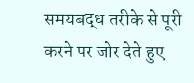समयबद्ध तरीके से पूरी करने पर जोर देते हुए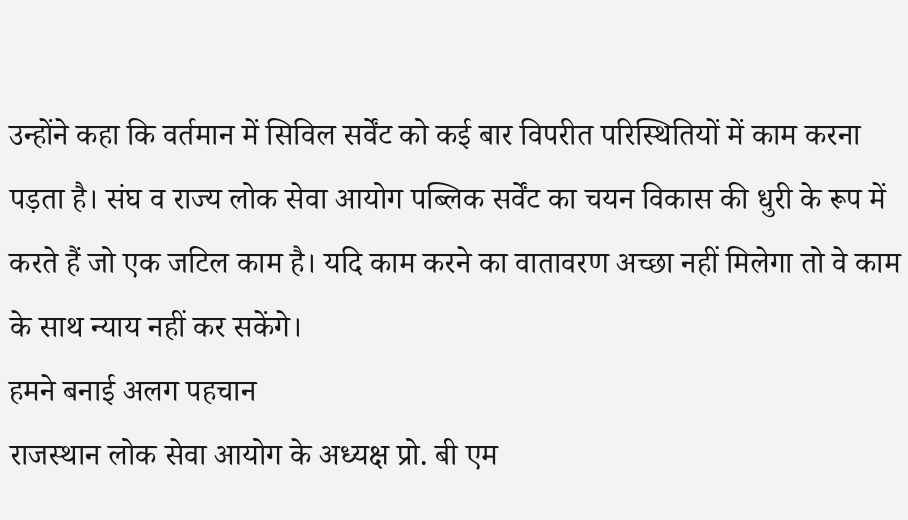उन्होंने कहा कि वर्तमान में सिविल सर्वेंट को कई बार विपरीत परिस्थितियों में काम करना पड़ता है। संघ व राज्य लोक सेवा आयोग पब्लिक सर्वेंट का चयन विकास की धुरी के रूप में करते हैं जो एक जटिल काम है। यदि काम करने का वातावरण अच्छा नहीं मिलेगा तो वे काम के साथ न्याय नहीं कर सकेंगे।
हमने बनाई अलग पहचान
राजस्थान लोक सेवा आयोग के अध्यक्ष प्रो. बी एम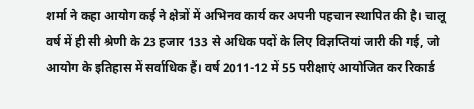शर्मा ने कहा आयोग कई ने क्षेत्रों में अभिनव कार्य कर अपनी पहचान स्थापित की है। चालू वर्ष में ही सी श्रेणी के 23 हजार 133 से अधिक पदों के लिए विज्ञप्तियां जारी की गई, जो आयोग के इतिहास में सर्वाधिक हैं। वर्ष 2011-12 में 55 परीक्षाएं आयोजित कर रिकार्ड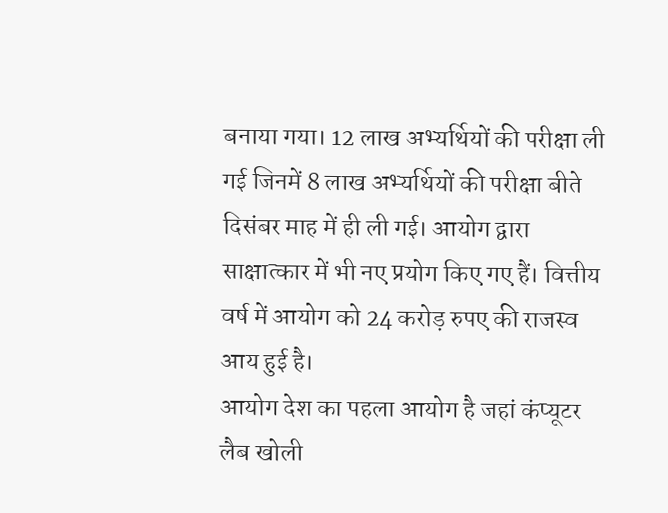बनाया गया। 12 लाख अभ्यर्थियों की परीक्षा ली गई जिनमें 8 लाख अभ्यर्थियों की परीक्षा बीते दिसंबर माह में ही ली गई। आयोग द्वारा साक्षात्कार में भी नए प्रयोग किए गए हैं। वित्तीय वर्ष में आयोग को 24 करोड़ रुपए की राजस्व आय हुई है।
आयोग देश का पहला आयोग है जहां कंप्यूटर लैब खोली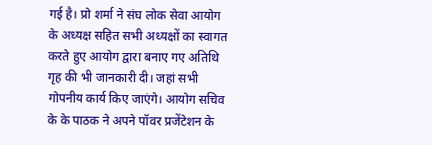गई है। प्रो शर्मा ने संघ लोक सेवा आयोग के अध्यक्ष सहित सभी अध्यक्षों का स्वागत करते हुए आयोग द्वारा बनाए गए अतिथि गृह की भी जानकारी दी। जहां सभी गोपनीय कार्य किए जाएंगे। आयोग सचिव के के पाठक ने अपने पॉवर प्रजेंटेशन के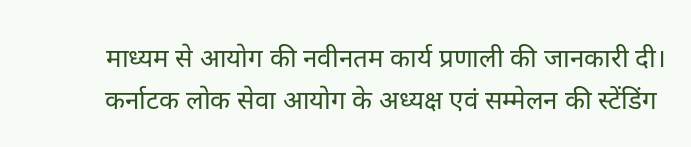माध्यम से आयोग की नवीनतम कार्य प्रणाली की जानकारी दी। कर्नाटक लोक सेवा आयोग के अध्यक्ष एवं सम्मेलन की स्टेंडिंग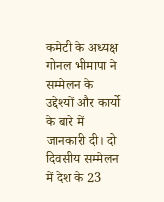कमेटी के अध्यक्ष गोनल भीमापा ने सम्मेलन के उद्देश्यों और कार्यो के बारे में जानकारी दी। दो दिवसीय सम्मेलन में देश के 23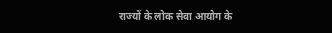राज्यों के लोक सेवा आयोग के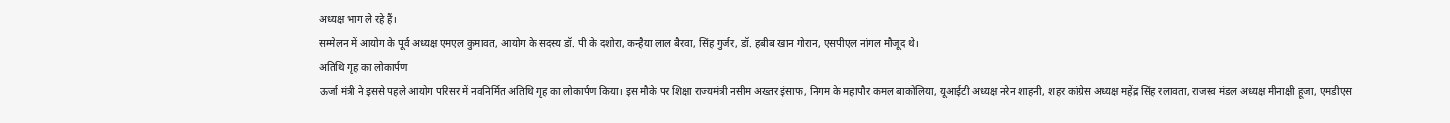अध्यक्ष भाग ले रहे हैं।
सम्मेलन में आयोग के पूर्व अध्यक्ष एमएल कुमावत, आयोग के सदस्य डॉ. पी के दशोरा, कन्हैया लाल बैरवा, सिंह गुर्जर, डॉ. हबीब खान गोरान, एसपीएल नांगल मौजूद थे।
अतिथि गृह का लोकार्पण
ऊर्जा मंत्री ने इससे पहले आयोग परिसर में नवनिर्मित अतिथि गृह का लोकार्पण किया। इस मौके पर शिक्षा राज्यमंत्री नसीम अख्तर इंसाफ, निगम के महापौर कमल बाकोलिया, यूआईटी अध्यक्ष नरेन शाहनी, शहर कांग्रेस अध्यक्ष महेंद्र सिंह रलावता, राजस्व मंडल अध्यक्ष मीनाक्षी हूजा, एमडीएस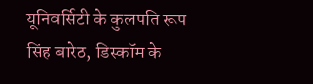यूनिवर्सिटी के कुलपति रूप सिंह बारेठ, डिस्कॉम के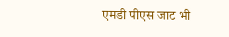एमडी पीएस जाट भी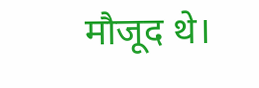मौजूद थे।